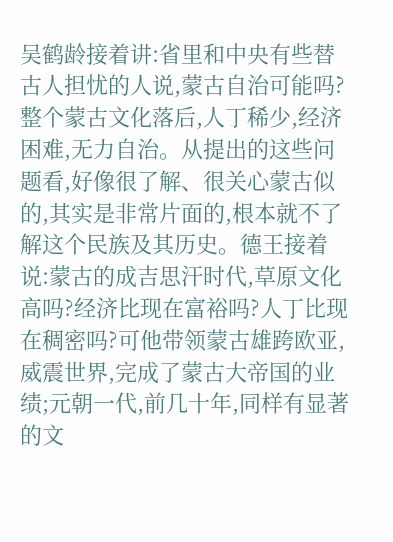吴鹤龄接着讲:省里和中央有些替古人担忧的人说,蒙古自治可能吗?整个蒙古文化落后,人丁稀少,经济困难,无力自治。从提出的这些问题看,好像很了解、很关心蒙古似的,其实是非常片面的,根本就不了解这个民族及其历史。德王接着说:蒙古的成吉思汗时代,草原文化高吗?经济比现在富裕吗?人丁比现在稠密吗?可他带领蒙古雄跨欧亚,威震世界,完成了蒙古大帝国的业绩;元朝一代,前几十年,同样有显著的文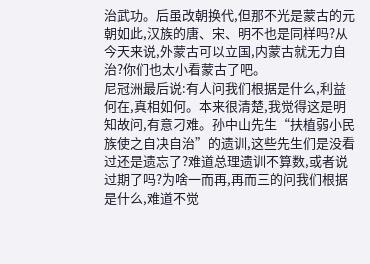治武功。后虽改朝换代,但那不光是蒙古的元朝如此,汉族的唐、宋、明不也是同样吗?从今天来说,外蒙古可以立国,内蒙古就无力自治?你们也太小看蒙古了吧。
尼冠洲最后说:有人问我们根据是什么,利益何在,真相如何。本来很清楚,我觉得这是明知故问,有意刁难。孙中山先生“扶植弱小民族使之自决自治”的遗训,这些先生们是没看过还是遗忘了?难道总理遗训不算数,或者说过期了吗?为啥一而再,再而三的问我们根据是什么,难道不觉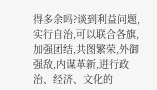得多余吗?谈到利益问题,实行自治,可以联合各旗,加强团结,共图繁荣,外御强敌,内谋革新,进行政治、经济、文化的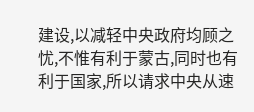建设,以减轻中央政府均顾之忧,不惟有利于蒙古,同时也有利于国家,所以请求中央从速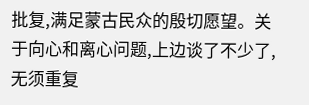批复,满足蒙古民众的殷切愿望。关于向心和离心问题,上边谈了不少了,无须重复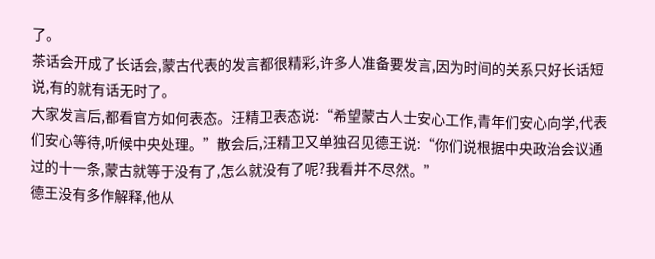了。
茶话会开成了长话会,蒙古代表的发言都很精彩,许多人准备要发言,因为时间的关系只好长话短说,有的就有话无时了。
大家发言后,都看官方如何表态。汪精卫表态说:“希望蒙古人士安心工作,青年们安心向学,代表们安心等待,听候中央处理。”散会后,汪精卫又单独召见德王说:“你们说根据中央政治会议通过的十一条,蒙古就等于没有了,怎么就没有了呢?我看并不尽然。”
德王没有多作解释,他从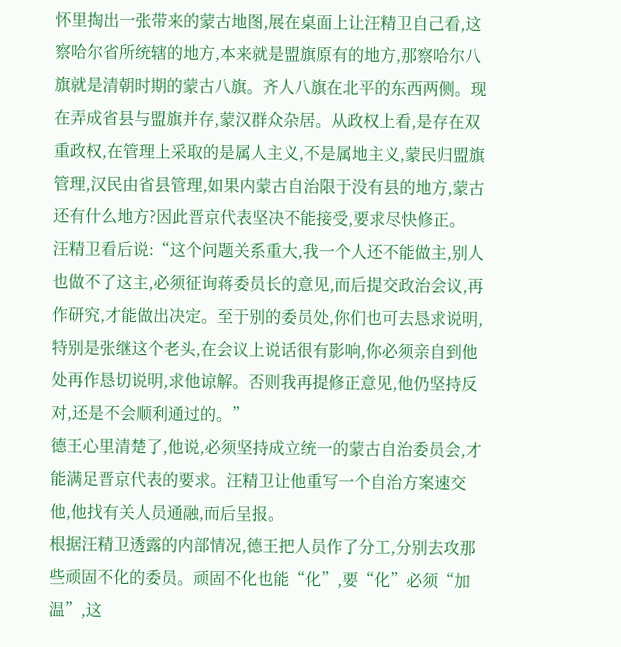怀里掏出一张带来的蒙古地图,展在桌面上让汪精卫自己看,这察哈尔省所统辖的地方,本来就是盟旗原有的地方,那察哈尔八旗就是清朝时期的蒙古八旗。齐人八旗在北平的东西两侧。现在弄成省县与盟旗并存,蒙汉群众杂居。从政权上看,是存在双重政权,在管理上采取的是属人主义,不是属地主义,蒙民归盟旗管理,汉民由省县管理,如果内蒙古自治限于没有县的地方,蒙古还有什么地方?因此晋京代表坚决不能接受,要求尽快修正。
汪精卫看后说:“这个问题关系重大,我一个人还不能做主,别人也做不了这主,必须征询蒋委员长的意见,而后提交政治会议,再作研究,才能做出决定。至于别的委员处,你们也可去恳求说明,特别是张继这个老头,在会议上说话很有影响,你必须亲自到他处再作恳切说明,求他谅解。否则我再提修正意见,他仍坚持反对,还是不会顺利通过的。”
德王心里清楚了,他说,必须坚持成立统一的蒙古自治委员会,才能满足晋京代表的要求。汪精卫让他重写一个自治方案速交他,他找有关人员通融,而后呈报。
根据汪精卫透露的内部情况,德王把人员作了分工,分别去攻那些顽固不化的委员。顽固不化也能“化”,要“化”必须“加温”,这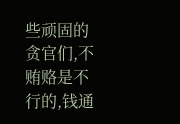些顽固的贪官们,不贿赂是不行的,钱通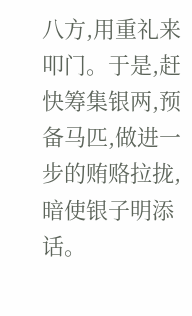八方,用重礼来叩门。于是,赶快筹集银两,预备马匹,做进一步的贿赂拉拢,暗使银子明添话。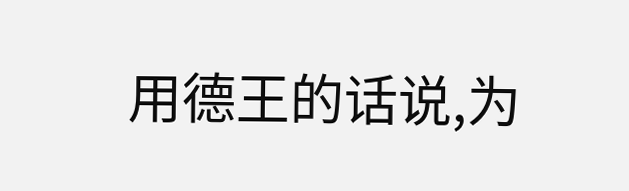用德王的话说,为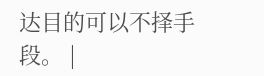达目的可以不择手段。 |